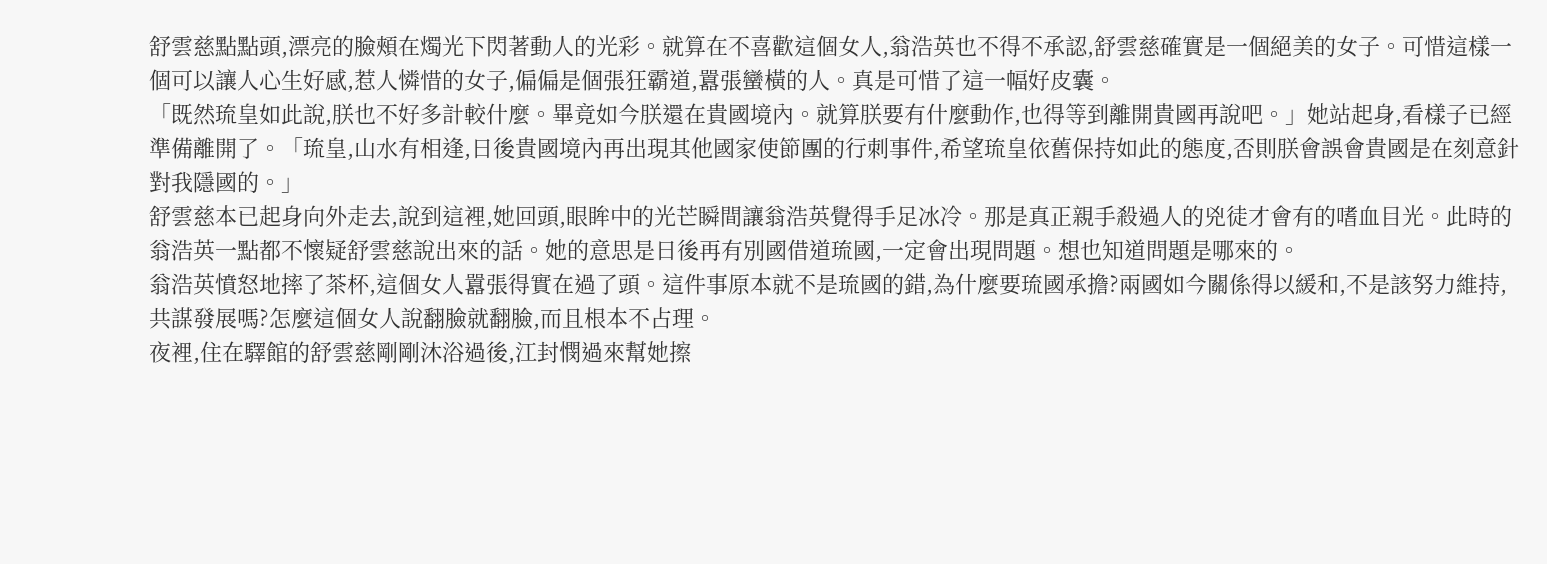舒雲慈點點頭,漂亮的臉頰在燭光下閃著動人的光彩。就算在不喜歡這個女人,翁浩英也不得不承認,舒雲慈確實是一個絕美的女子。可惜這樣一個可以讓人心生好感,惹人憐惜的女子,偏偏是個張狂霸道,囂張蠻橫的人。真是可惜了這一幅好皮囊。
「既然琉皇如此說,朕也不好多計較什麼。畢竟如今朕還在貴國境內。就算朕要有什麼動作,也得等到離開貴國再說吧。」她站起身,看樣子已經準備離開了。「琉皇,山水有相逢,日後貴國境內再出現其他國家使節團的行刺事件,希望琉皇依舊保持如此的態度,否則朕會誤會貴國是在刻意針對我隱國的。」
舒雲慈本已起身向外走去,說到這裡,她回頭,眼眸中的光芒瞬間讓翁浩英覺得手足冰冷。那是真正親手殺過人的兇徒才會有的嗜血目光。此時的翁浩英一點都不懷疑舒雲慈說出來的話。她的意思是日後再有別國借道琉國,一定會出現問題。想也知道問題是哪來的。
翁浩英憤怒地摔了茶杯,這個女人囂張得實在過了頭。這件事原本就不是琉國的錯,為什麼要琉國承擔?兩國如今關係得以緩和,不是該努力維持,共謀發展嗎?怎麼這個女人說翻臉就翻臉,而且根本不占理。
夜裡,住在驛館的舒雲慈剛剛沐浴過後,江封憫過來幫她擦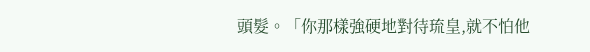頭髮。「你那樣強硬地對待琉皇,就不怕他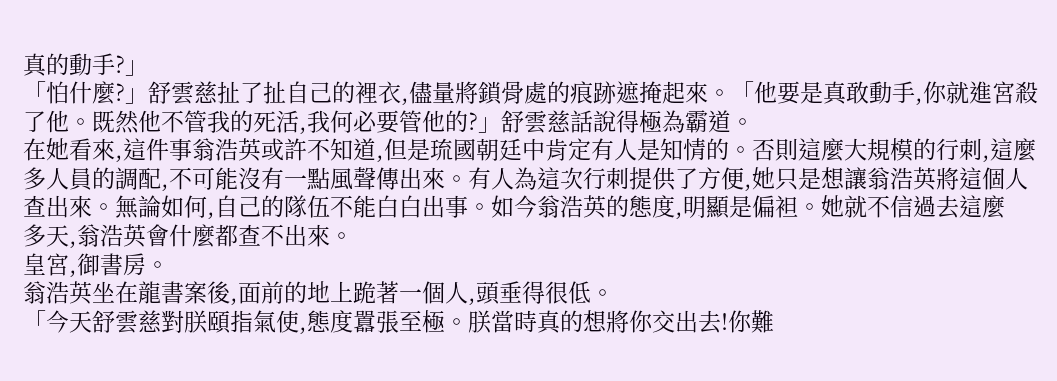真的動手?」
「怕什麼?」舒雲慈扯了扯自己的裡衣,儘量將鎖骨處的痕跡遮掩起來。「他要是真敢動手,你就進宮殺了他。既然他不管我的死活,我何必要管他的?」舒雲慈話說得極為霸道。
在她看來,這件事翁浩英或許不知道,但是琉國朝廷中肯定有人是知情的。否則這麼大規模的行刺,這麼多人員的調配,不可能沒有一點風聲傳出來。有人為這次行刺提供了方便,她只是想讓翁浩英將這個人查出來。無論如何,自己的隊伍不能白白出事。如今翁浩英的態度,明顯是偏袒。她就不信過去這麼
多天,翁浩英會什麼都查不出來。
皇宮,御書房。
翁浩英坐在龍書案後,面前的地上跪著一個人,頭垂得很低。
「今天舒雲慈對朕頤指氣使,態度囂張至極。朕當時真的想將你交出去!你難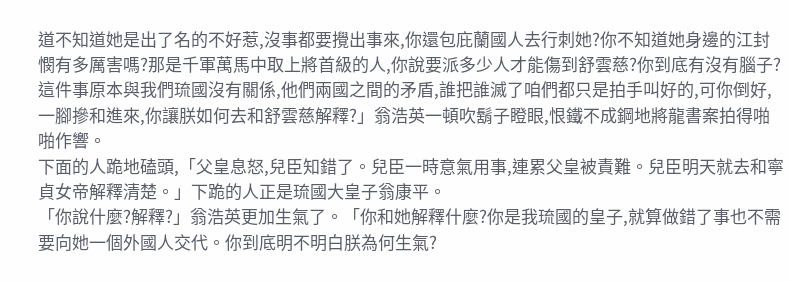道不知道她是出了名的不好惹,沒事都要攪出事來,你還包庇蘭國人去行刺她?你不知道她身邊的江封憫有多厲害嗎?那是千軍萬馬中取上將首級的人,你說要派多少人才能傷到舒雲慈?你到底有沒有腦子?這件事原本與我們琉國沒有關係,他們兩國之間的矛盾,誰把誰滅了咱們都只是拍手叫好的,可你倒好,一腳摻和進來,你讓朕如何去和舒雲慈解釋?」翁浩英一頓吹鬍子瞪眼,恨鐵不成鋼地將龍書案拍得啪啪作響。
下面的人跪地磕頭,「父皇息怒,兒臣知錯了。兒臣一時意氣用事,連累父皇被責難。兒臣明天就去和寧貞女帝解釋清楚。」下跪的人正是琉國大皇子翁康平。
「你說什麼?解釋?」翁浩英更加生氣了。「你和她解釋什麼?你是我琉國的皇子,就算做錯了事也不需要向她一個外國人交代。你到底明不明白朕為何生氣?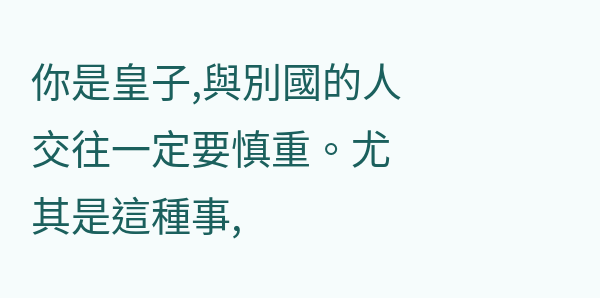你是皇子,與別國的人交往一定要慎重。尤其是這種事,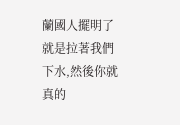蘭國人擺明了就是拉著我們下水,然後你就真的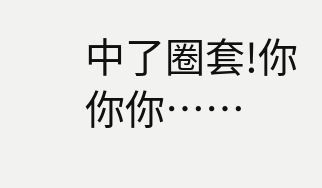中了圈套!你你你……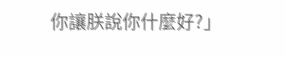你讓朕說你什麼好?」